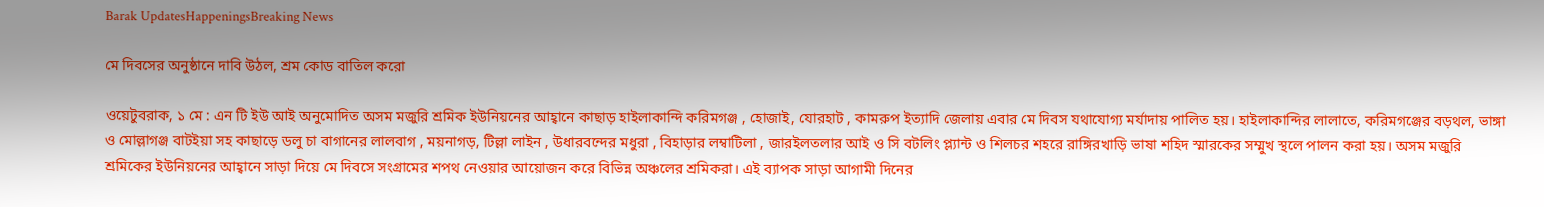Barak UpdatesHappeningsBreaking News

মে দিবসের অনুষ্ঠানে দাবি উঠল, শ্রম কোড বাতিল করো

ওয়েটুবরাক, ১ মে : এন টি ইউ আই অনুমোদিত অসম মজুরি শ্রমিক ইউনিয়নের আহ্বানে কাছাড় হাইলাকান্দি করিমগঞ্জ , হোজাই, যোরহাট , কামরুপ ইত‍্যাদি জেলায় এবার মে দিবস যথাযোগ্য মর্যাদায় পালিত হয়। হাইলাকান্দির লালাতে, করিমগঞ্জের বড়থল, ভাঙ্গা ও মোল্লাগঞ্জ বাটইয়া সহ কাছাড়ে ডলু চা বাগানের লালবাগ , ময়নাগড়, টিল্লা লাইন , উধারবন্দের মধুরা , বিহাড়ার লম্বাটিলা , জারইলতলার আই ও সি বটলিং প্ল‍্যান্ট ও শিলচর শহরে রাঙ্গিরখাড়ি ভাষা শহিদ স্মারকের সম্মুখ স্থলে পালন করা হয়। অসম মজুরি শ্রমিকের ইউনিয়নের আহ্বানে সাড়া দিয়ে মে দিবসে সংগ্রামের শপথ নেওয়ার আয়োজন করে বিভিন্ন অঞ্চলের শ্রমিকরা। এই ব্যাপক সাড়া আগামী দিনের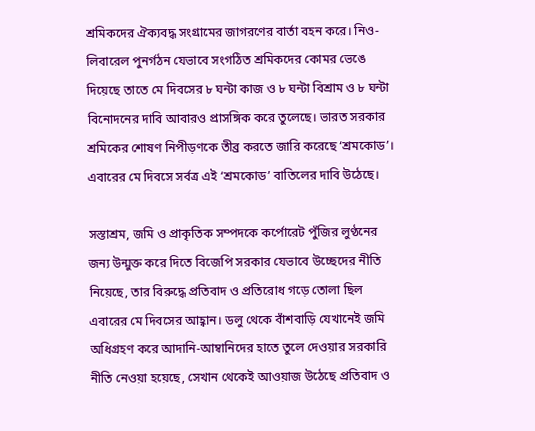শ্রমিকদের ঐক্যবদ্ধ সংগ্রামের জাগরণের বার্তা বহন করে। নিও-লিবারেল পুনর্গঠন যেভাবে সংগঠিত শ্রমিকদের কোমর ভেঙে দিয়েছে তাতে মে দিবসের ৮ ঘন্টা কাজ ও ৮ ঘন্টা বিশ্রাম ও ৮ ঘন্টা বিনোদনের দাবি আবারও প্রাসঙ্গিক করে তুলেছে। ভারত সরকার শ্রমিকের শোষণ নিপীড়ণকে তীব্র করতে জারি করেছে ‘শ্রমকোড’। এবারের মে দিবসে সর্বত্র এই ‘শ্রমকোড’ বাতিলের দাবি উঠেছে।

সস্তাশ্রম, জমি ও প্রাকৃতিক সম্পদকে কর্পোরেট পুঁজির লুণ্ঠনের জন্য উন্মুক্ত করে দিতে বিজেপি সরকার যেভাবে উচ্ছেদের নীতি নিয়েছে, তার বিরুদ্ধে প্রতিবাদ ও প্রতিরোধ গড়ে তোলা ছিল এবারের মে দিবসের আহ্বান। ডলু থেকে বাঁশবাড়ি যেখানেই জমি অধিগ্রহণ করে আদানি-আম্বানিদের হাতে তুলে দেওয়ার সরকারি নীতি নেওয়া হয়েছে, সেখান থেকেই আওয়াজ উঠেছে প্রতিবাদ ও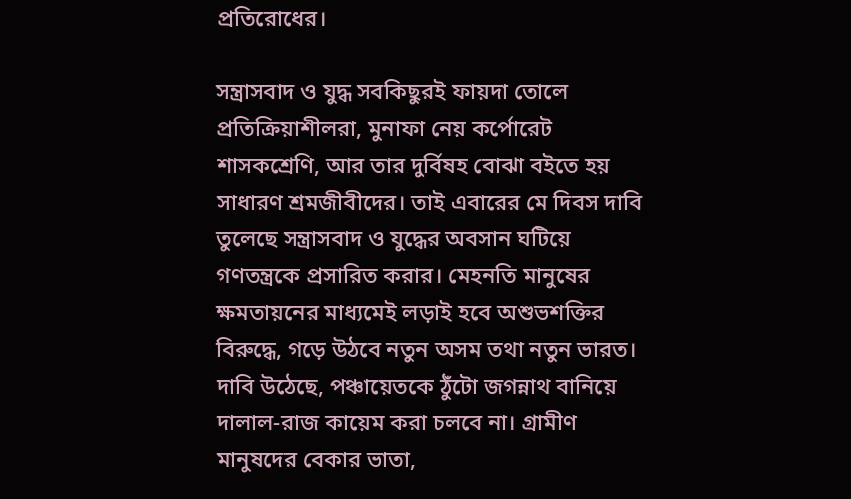প্রতিরোধের।

সন্ত্রাসবাদ ও যুদ্ধ সবকিছুরই ফায়দা তোলে প্রতিক্রিয়াশীলরা, মুনাফা নেয় কর্পোরেট শাসকশ্রেণি, আর তার দুর্বিষহ বোঝা বইতে হয় সাধারণ শ্রমজীবীদের। তাই এবারের মে দিবস দাবি তুলেছে সন্ত্রাসবাদ ও যুদ্ধের অবসান ঘটিয়ে গণতন্ত্রকে প্রসারিত করার। মেহনতি মানুষের ক্ষমতায়নের মাধ্যমেই লড়াই হবে অশুভশক্তির বিরুদ্ধে, গড়ে উঠবে নতুন অসম তথা নতুন ভারত। দাবি উঠেছে, পঞ্চায়েতকে ঠুঁটো জগন্নাথ বানিয়ে দালাল-রাজ কায়েম করা চলবে না। গ্রামীণ মানুষদের বেকার ভাতা,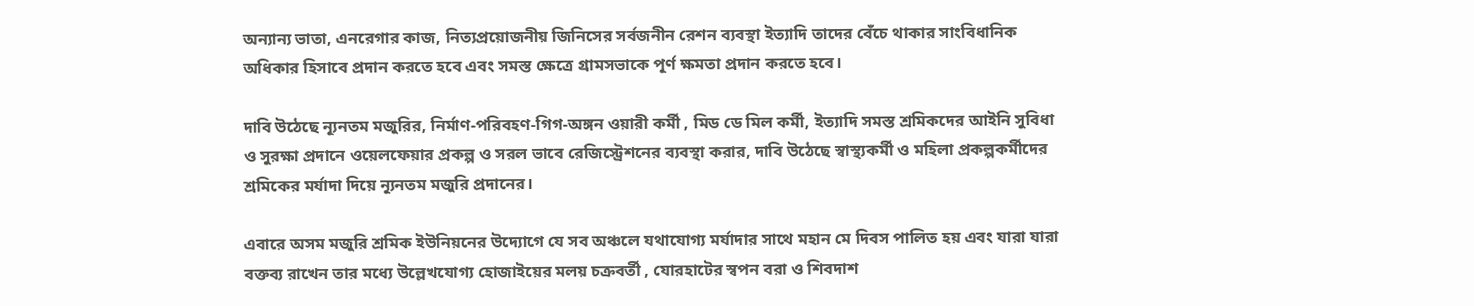অন্যান্য ভাতা, এনরেগার কাজ, নিত্যপ্রয়োজনীয় জিনিসের সর্বজনীন রেশন ব্যবস্থা ইত্যাদি তাদের বেঁচে থাকার সাংবিধানিক অধিকার হিসাবে প্রদান করতে হবে এবং সমস্ত ক্ষেত্রে গ্রামসভাকে পূর্ণ ক্ষমতা প্রদান করতে হবে।

দাবি উঠেছে ন্যূনতম মজুরির, নির্মাণ-পরিবহণ-গিগ-অঙ্গন ওয়ারী কর্মী , মিড ডে মিল কর্মী, ইত্যাদি সমস্ত শ্রমিকদের আইনি সুবিধা ও সুরক্ষা প্রদানে ওয়েলফেয়ার প্রকল্প ও সরল ভাবে রেজিস্ট্রেশনের ব্যবস্থা করার, দাবি উঠেছে স্বাস্থ্যকর্মী ও মহিলা প্রকল্পকর্মীদের শ্রমিকের মর্যাদা দিয়ে ন্যূনতম মজুরি প্রদানের।

এবারে অসম মজুরি শ্রমিক ইউনিয়নের উদ‍্যোগে যে সব অঞ্চলে যথাযোগ্য মর্যাদার সাথে মহান মে দিবস পালিত হয় এবং যারা যারা বক্তব্য রাখেন তার মধ্যে উল্লেখযোগ‍্য হোজাইয়ের মলয় চক্রবর্তী , যোরহাটের স্বপন বরা ও শিবদাশ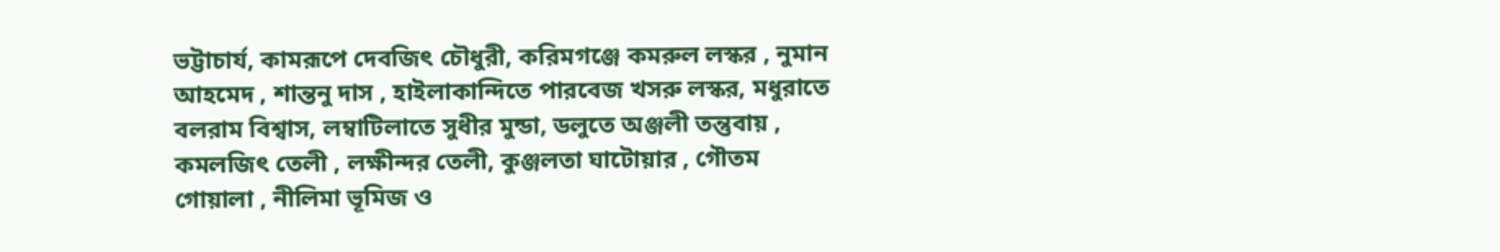ভট্টাচার্য, কামরূপে দেবজিৎ চৌধুরী, করিমগঞ্জে কমরুল লস্কর , নুমান আহমেদ , শান্তনু দাস , হাইলাকান্দিতে পারবেজ খসরু লস্কর, মধুরাতে বলরাম বিশ্বাস, লম্বাটিলাতে সুধীর মুন্ডা, ডলুতে অঞ্জলী তন্তুবায় , কমলজিৎ তেলী , লক্ষীন্দর তেলী, কুঞ্জলতা ঘাটোয়ার , গৌতম গোয়ালা , নীলিমা ভূমিজ ও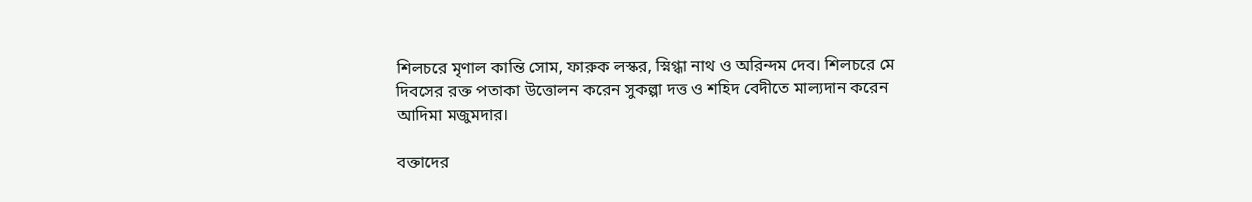শিলচরে মৃণাল কান্তি সোম, ফারুক লস্কর, স্নিগ্ধা নাথ ও অরিন্দম দেব। শিলচরে মে দিবসের রক্ত পতাকা উত্তোলন করেন সুকল্পা দত্ত ও শহিদ বেদীতে মাল‍্যদান করেন আদিমা মজুমদার।

বক্তাদের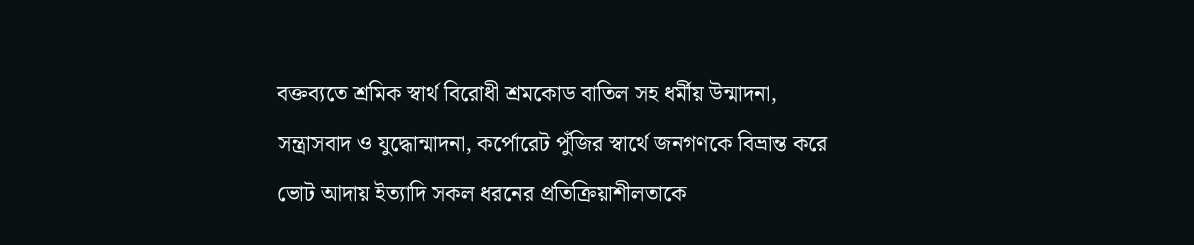বক্তব্যতে শ্রমিক স্বার্থ বিরোধী শ্রমকোড বাতিল সহ ধর্মীয় উন্মাদনা, সন্ত্রাসবাদ ও যুদ্ধোন্মাদনা, কর্পোরেট পুঁজির স্বার্থে জনগণকে বিভ্রান্ত করে ভোট আদায় ইত্যাদি সকল ধরনের প্রতিক্রিয়াশীলতাকে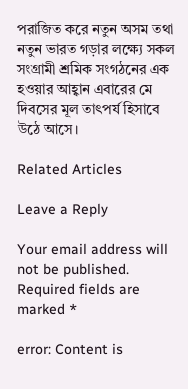পরাজিত করে নতুন অসম তথা নতুন ভারত গড়ার লক্ষ্যে সকল সংগ্রামী শ্রমিক সংগঠনের এক হওয়ার আহ্বান এবারের মে দিবসের মূল তাৎপর্য হিসাবে উঠে আসে।

Related Articles

Leave a Reply

Your email address will not be published. Required fields are marked *

error: Content is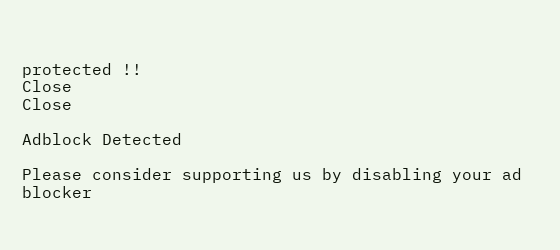protected !!
Close
Close

Adblock Detected

Please consider supporting us by disabling your ad blocker